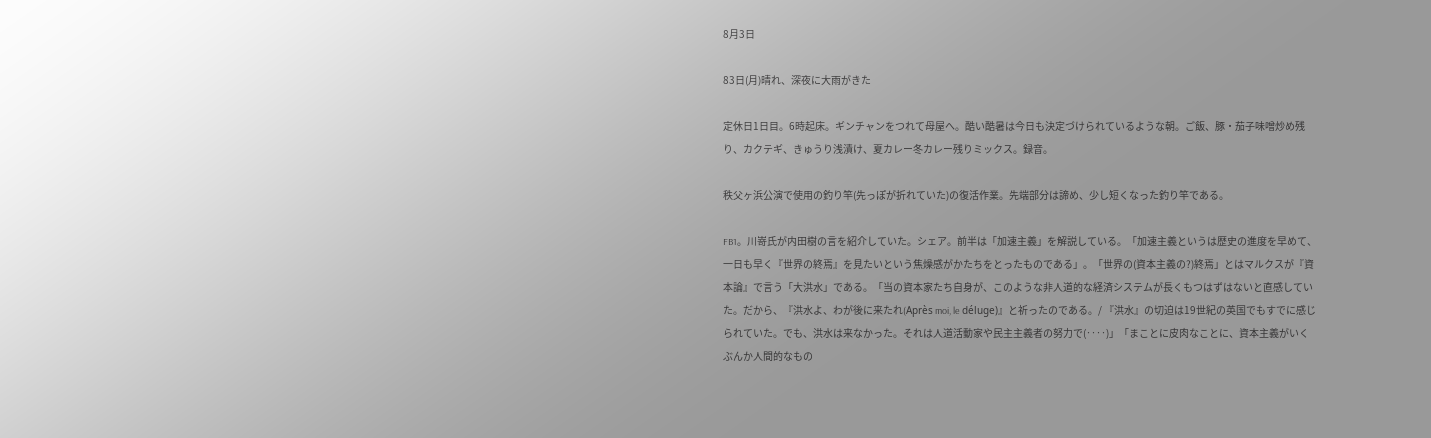8月3日

83日(月)晴れ、深夜に大雨がきた

定休日1日目。6時起床。ギンチャンをつれて母屋へ。酷い酷暑は今日も決定づけられているような朝。ご飯、豚・茄子味噌炒め残り、カクテギ、きゅうり浅漬け、夏カレー冬カレー残りミックス。録音。

秩父ヶ浜公演で使用の釣り竿(先っぽが折れていた)の復活作業。先端部分は諦め、少し短くなった釣り竿である。

FB1。川嵜氏が内田樹の言を紹介していた。シェア。前半は「加速主義」を解説している。「加速主義というは歴史の進度を早めて、一日も早く『世界の終焉』を見たいという焦燥感がかたちをとったものである」。「世界の(資本主義の?)終焉」とはマルクスが『資本論』で言う「大洪水」である。「当の資本家たち自身が、このような非人道的な経済システムが長くもつはずはないと直感していた。だから、『洪水よ、わが後に来たれ(Après moi, le déluge)』と祈ったのである。/ 『洪水』の切迫は19世紀の英国でもすでに感じられていた。でも、洪水は来なかった。それは人道活動家や民主主義者の努力で(‥‥)」「まことに皮肉なことに、資本主義がいくぶんか人間的なもの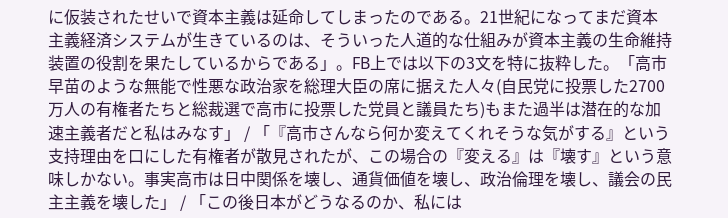に仮装されたせいで資本主義は延命してしまったのである。21世紀になってまだ資本主義経済システムが生きているのは、そういった人道的な仕組みが資本主義の生命維持装置の役割を果たしているからである」。FB上では以下の3文を特に抜粋した。「高市早苗のような無能で性悪な政治家を総理大臣の席に据えた人々(自民党に投票した2700万人の有権者たちと総裁選で高市に投票した党員と議員たち)もまた過半は潜在的な加速主義者だと私はみなす」 / 「『高市さんなら何か変えてくれそうな気がする』という支持理由を口にした有権者が散見されたが、この場合の『変える』は『壊す』という意味しかない。事実高市は日中関係を壊し、通貨価値を壊し、政治倫理を壊し、議会の民主主義を壊した」 / 「この後日本がどうなるのか、私には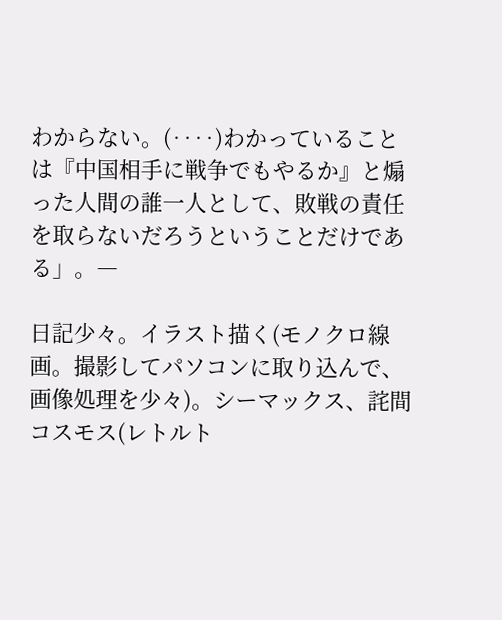わからない。(‥‥)わかっていることは『中国相手に戦争でもやるか』と煽った人間の誰一人として、敗戦の責任を取らないだろうということだけである」。―

日記少々。イラスト描く(モノクロ線画。撮影してパソコンに取り込んで、画像処理を少々)。シーマックス、詫間コスモス(レトルト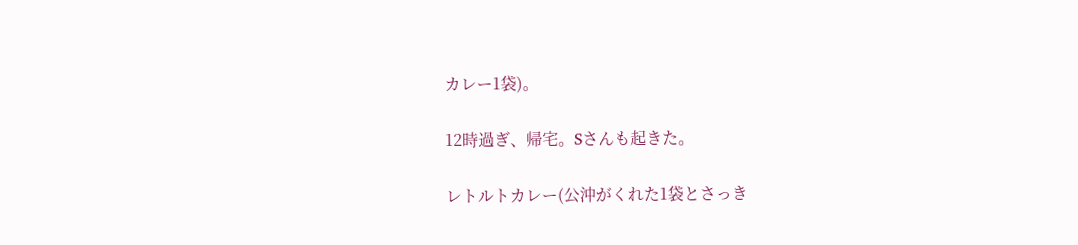カレー1袋)。

12時過ぎ、帰宅。Sさんも起きた。

レトルトカレー(公沖がくれた1袋とさっき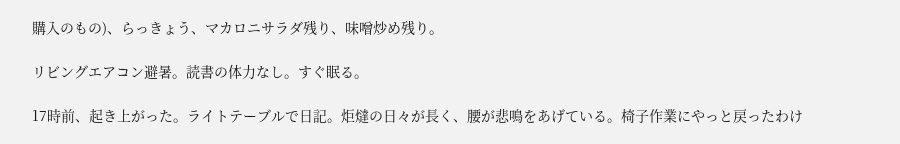購入のもの)、らっきょう、マカロニサラダ残り、味噌炒め残り。

リビングエアコン避暑。読書の体力なし。すぐ眠る。

17時前、起き上がった。ライトテーブルで日記。炬燵の日々が長く、腰が悲鳴をあげている。椅子作業にやっと戻ったわけ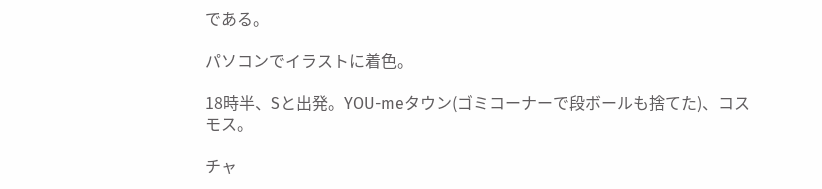である。

パソコンでイラストに着色。

18時半、Sと出発。YOU-meタウン(ゴミコーナーで段ボールも捨てた)、コスモス。

チャ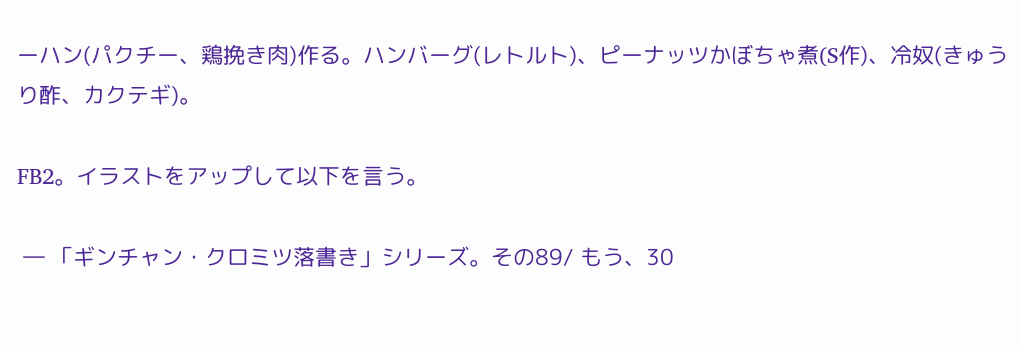ーハン(パクチー、鶏挽き肉)作る。ハンバーグ(レトルト)、ピーナッツかぼちゃ煮(S作)、冷奴(きゅうり酢、カクテギ)。

FB2。イラストをアップして以下を言う。

 ― 「ギンチャン・クロミツ落書き」シリーズ。その89/ もう、30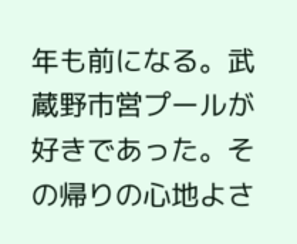年も前になる。武蔵野市営プールが好きであった。その帰りの心地よさ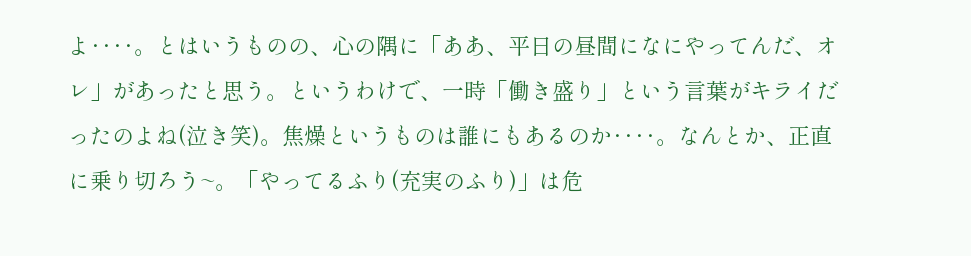よ‥‥。とはいうものの、心の隅に「ああ、平日の昼間になにやってんだ、オレ」があったと思う。というわけで、一時「働き盛り」という言葉がキライだったのよね(泣き笑)。焦燥というものは誰にもあるのか‥‥。なんとか、正直に乗り切ろう~。「やってるふり(充実のふり)」は危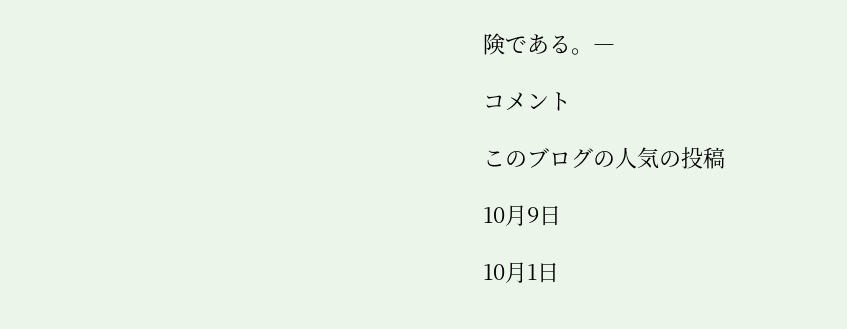険である。―

コメント

このブログの人気の投稿

10月9日

10月1日